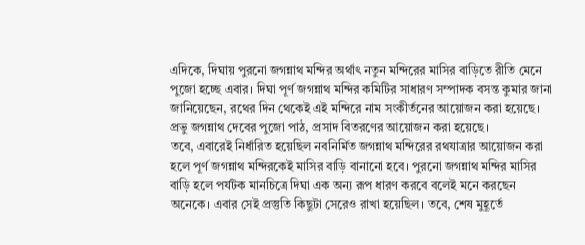এদিকে, দিঘায় পুরনো জগন্নাথ মন্দির অর্থাৎ নতুন মন্দিরের মাসির বাড়িতে রীতি মেনে পুজো হচ্ছে এবার। দিঘা পূর্ণ জগন্নাথ মন্দির কমিটির সাধারণ সম্পাদক বসন্ত কুমার জানা জানিয়েছেন, রথের দিন থেকেই এই মন্দিরে নাম সংকীর্তনের আয়োজন করা হয়েছে। প্রভু জগন্নাথ দেবের পুজো পাঠ, প্রসাদ বিতরণের আয়োজন করা হয়েছে।
তবে, এবারেই নির্ধারিত হয়েছিল নবনির্মিত জগন্নাথ মন্দিরের রথযাত্রার আয়োজন করা হলে পূর্ণ জগন্নাথ মন্দিরকেই মাসির বাড়ি বানানো হবে। পুরনো জগন্নাথ মন্দির মাসির বাড়ি হলে পর্যটক মানচিত্রে দিঘা এক অন্য রূপ ধারণ করবে বলেই মনে করছেন অনেকে। এবার সেই প্রস্তুতি কিছুটা সেরেও রাখা হয়েছিল। তবে, শেষ মুহূর্তে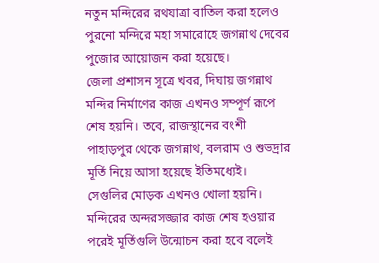নতুন মন্দিরের রথযাত্রা বাতিল করা হলেও পুরনো মন্দিরে মহা সমারোহে জগন্নাথ দেবের পুজোর আয়োজন করা হয়েছে।
জেলা প্রশাসন সূত্রে খবর, দিঘায় জগন্নাথ মন্দির নির্মাণের কাজ এখনও সম্পূর্ণ রূপে শেষ হয়নি। তবে, রাজস্থানের বংশী পাহাড়পুর থেকে জগন্নাথ, বলরাম ও শুভদ্রার মূর্তি নিয়ে আসা হয়েছে ইতিমধ্যেই। সেগুলির মোড়ক এখনও খোলা হয়নি। মন্দিরের অন্দরসজ্জার কাজ শেষ হওয়ার পরেই মূর্তিগুলি উন্মোচন করা হবে বলেই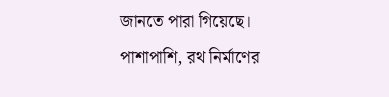জানতে পারা গিয়েছে।
পাশাপাশি, রথ নির্মাণের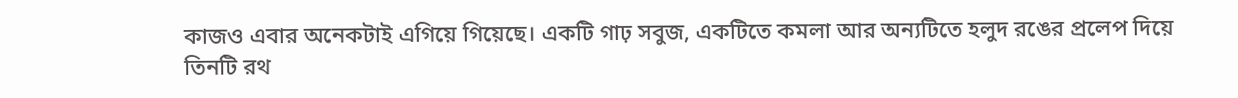কাজও এবার অনেকটাই এগিয়ে গিয়েছে। একটি গাঢ় সবুজ, একটিতে কমলা আর অন্যটিতে হলুদ রঙের প্রলেপ দিয়ে তিনটি রথ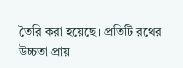তৈরি করা হয়েছে। প্রতিটি রথের উচ্চতা প্রায়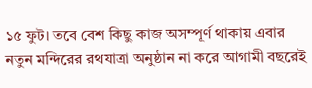১৫ ফুট। তবে বেশ কিছু কাজ অসম্পূর্ণ থাকায় এবার নতুন মন্দিরের রথযাত্রা অনুষ্ঠান না করে আগামী বছরেই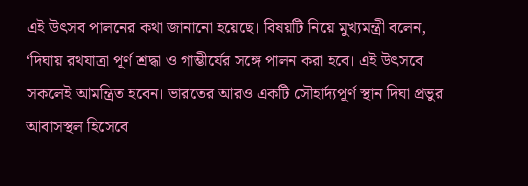এই উৎসব পালনের কথা জানানো হয়েছে। বিষয়টি নিয়ে মুখ্যমন্ত্রী বলেন, ‘দিঘায় রথযাত্রা পূর্ণ শ্রদ্ধা ও গাম্ভীর্যের সঙ্গে পালন করা হবে। এই উৎসবে সকলেই আমন্ত্রিত হবেন। ভারতের আরও একটি সৌহার্দ্যপূর্ণ স্থান দিঘা প্রভুর আবাসস্থল হিসেবে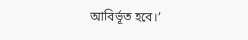আবির্ভূত হবে।’